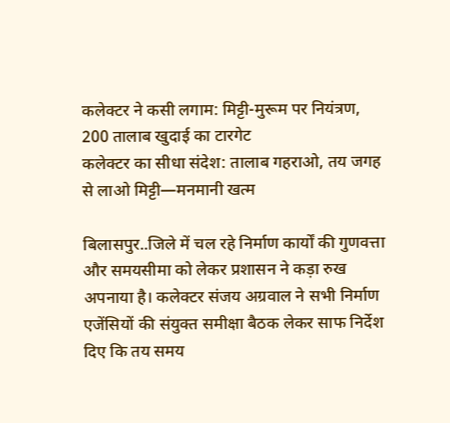कलेक्टर ने कसी लगाम: मिट्टी-मुरूम पर नियंत्रण, 200 तालाब खुदाई का टारगेट
कलेक्टर का सीधा संदेश: तालाब गहराओ, तय जगह से लाओ मिट्टी—मनमानी खत्म

बिलासपुर..जिले में चल रहे निर्माण कार्यों की गुणवत्ता और समयसीमा को लेकर प्रशासन ने कड़ा रुख अपनाया है। कलेक्टर संजय अग्रवाल ने सभी निर्माण एजेंसियों की संयुक्त समीक्षा बैठक लेकर साफ निर्देश दिए कि तय समय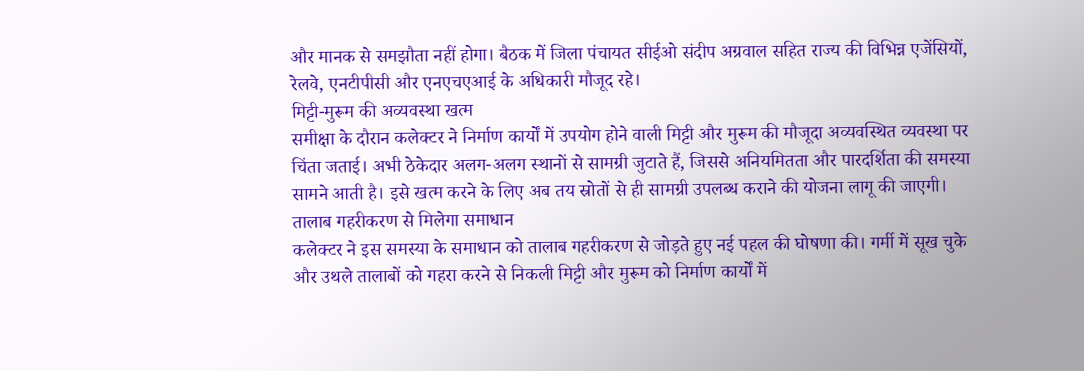और मानक से समझौता नहीं होगा। बैठक में जिला पंचायत सीईओ संदीप अग्रवाल सहित राज्य की विभिन्न एजेंसियों, रेलवे, एनटीपीसी और एनएचएआई के अधिकारी मौजूद रहे।
मिट्टी-मुरूम की अव्यवस्था खत्म
समीक्षा के दौरान कलेक्टर ने निर्माण कार्यों में उपयोग होने वाली मिट्टी और मुरूम की मौजूदा अव्यवस्थित व्यवस्था पर चिंता जताई। अभी ठेकेदार अलग-अलग स्थानों से सामग्री जुटाते हैं, जिससे अनियमितता और पारदर्शिता की समस्या सामने आती है। इसे खत्म करने के लिए अब तय स्रोतों से ही सामग्री उपलब्ध कराने की योजना लागू की जाएगी।
तालाब गहरीकरण से मिलेगा समाधान
कलेक्टर ने इस समस्या के समाधान को तालाब गहरीकरण से जोड़ते हुए नई पहल की घोषणा की। गर्मी में सूख चुके और उथले तालाबों को गहरा करने से निकली मिट्टी और मुरूम को निर्माण कार्यों में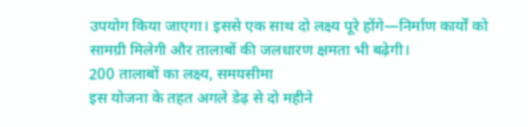उपयोग किया जाएगा। इससे एक साथ दो लक्ष्य पूरे होंगे—निर्माण कार्यों को सामग्री मिलेगी और तालाबों की जलधारण क्षमता भी बढ़ेगी।
200 तालाबों का लक्ष्य, समयसीमा
इस योजना के तहत अगले डेढ़ से दो महीने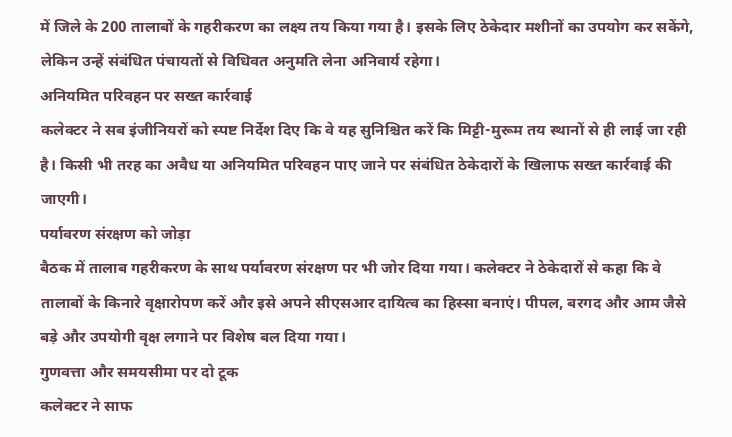में जिले के 200 तालाबों के गहरीकरण का लक्ष्य तय किया गया है। इसके लिए ठेकेदार मशीनों का उपयोग कर सकेंगे, लेकिन उन्हें संबंधित पंचायतों से विधिवत अनुमति लेना अनिवार्य रहेगा।
अनियमित परिवहन पर सख्त कार्रवाई
कलेक्टर ने सब इंजीनियरों को स्पष्ट निर्देश दिए कि वे यह सुनिश्चित करें कि मिट्टी-मुरूम तय स्थानों से ही लाई जा रही है। किसी भी तरह का अवैध या अनियमित परिवहन पाए जाने पर संबंधित ठेकेदारों के खिलाफ सख्त कार्रवाई की जाएगी।
पर्यावरण संरक्षण को जोड़ा
बैठक में तालाब गहरीकरण के साथ पर्यावरण संरक्षण पर भी जोर दिया गया। कलेक्टर ने ठेकेदारों से कहा कि वे तालाबों के किनारे वृक्षारोपण करें और इसे अपने सीएसआर दायित्व का हिस्सा बनाएं। पीपल, बरगद और आम जैसे बड़े और उपयोगी वृक्ष लगाने पर विशेष बल दिया गया।
गुणवत्ता और समयसीमा पर दो टूक
कलेक्टर ने साफ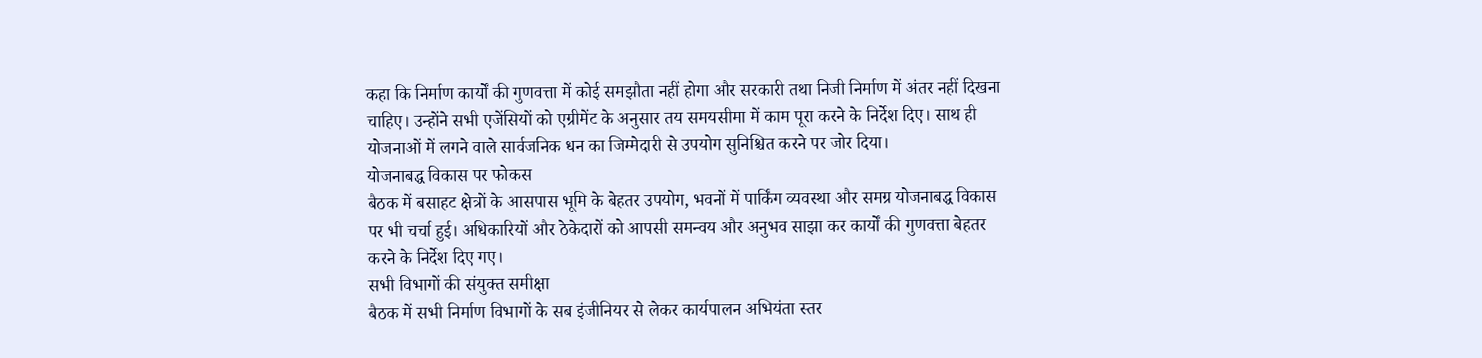कहा कि निर्माण कार्यों की गुणवत्ता में कोई समझौता नहीं होगा और सरकारी तथा निजी निर्माण में अंतर नहीं दिखना चाहिए। उन्होंने सभी एजेंसियों को एग्रीमेंट के अनुसार तय समयसीमा में काम पूरा करने के निर्देश दिए। साथ ही योजनाओं में लगने वाले सार्वजनिक धन का जिम्मेदारी से उपयोग सुनिश्चित करने पर जोर दिया।
योजनाबद्ध विकास पर फोकस
बैठक में बसाहट क्षेत्रों के आसपास भूमि के बेहतर उपयोग, भवनों में पार्किंग व्यवस्था और समग्र योजनाबद्ध विकास पर भी चर्चा हुई। अधिकारियों और ठेकेदारों को आपसी समन्वय और अनुभव साझा कर कार्यों की गुणवत्ता बेहतर करने के निर्देश दिए गए।
सभी विभागों की संयुक्त समीक्षा
बैठक में सभी निर्माण विभागों के सब इंजीनियर से लेकर कार्यपालन अभियंता स्तर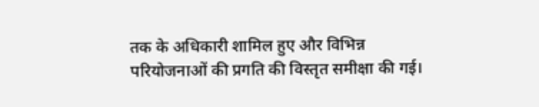तक के अधिकारी शामिल हुए और विभिन्न परियोजनाओं की प्रगति की विस्तृत समीक्षा की गई।